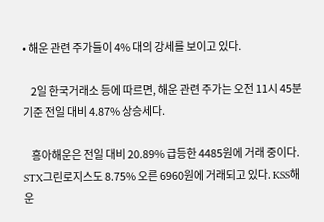• 해운 관련 주가들이 4% 대의 강세를 보이고 있다.

    2일 한국거래소 등에 따르면, 해운 관련 주가는 오전 11시 45분 기준 전일 대비 4.87% 상승세다.

    흥아해운은 전일 대비 20.89% 급등한 4485원에 거래 중이다. STX그린로지스도 8.75% 오른 6960원에 거래되고 있다. KSS해운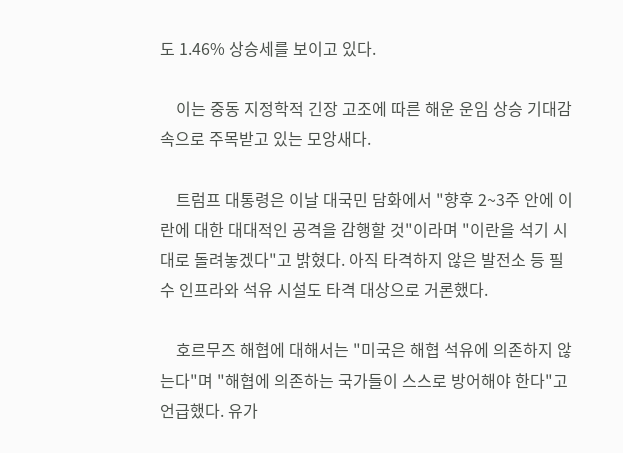도 1.46% 상승세를 보이고 있다.

    이는 중동 지정학적 긴장 고조에 따른 해운 운임 상승 기대감 속으로 주목받고 있는 모앙새다.

    트럼프 대통령은 이날 대국민 담화에서 "향후 2~3주 안에 이란에 대한 대대적인 공격을 감행할 것"이라며 "이란을 석기 시대로 돌려놓겠다"고 밝혔다. 아직 타격하지 않은 발전소 등 필수 인프라와 석유 시설도 타격 대상으로 거론했다.

    호르무즈 해협에 대해서는 "미국은 해협 석유에 의존하지 않는다"며 "해협에 의존하는 국가들이 스스로 방어해야 한다"고 언급했다. 유가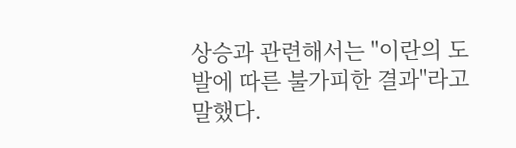상승과 관련해서는 "이란의 도발에 따른 불가피한 결과"라고 말했다.